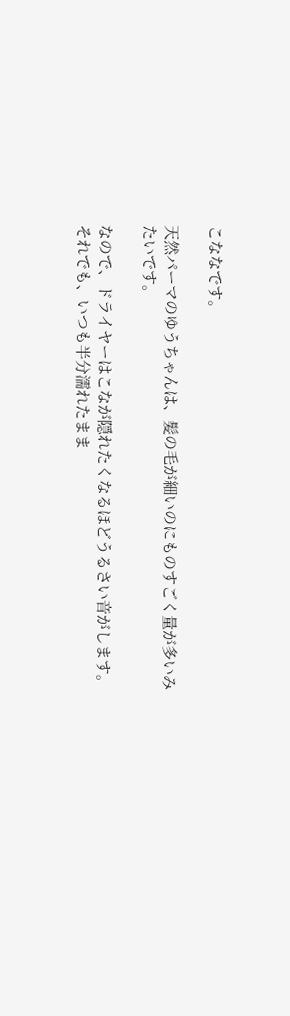こななです。

天然パーマのゆうちゃんは、髪の毛が細いのにものすごく量が多いみたいです。

なので、ドライヤーはこなが隠れたくなるほどうるさい音がします。
それでも、いつも半分濡れたまま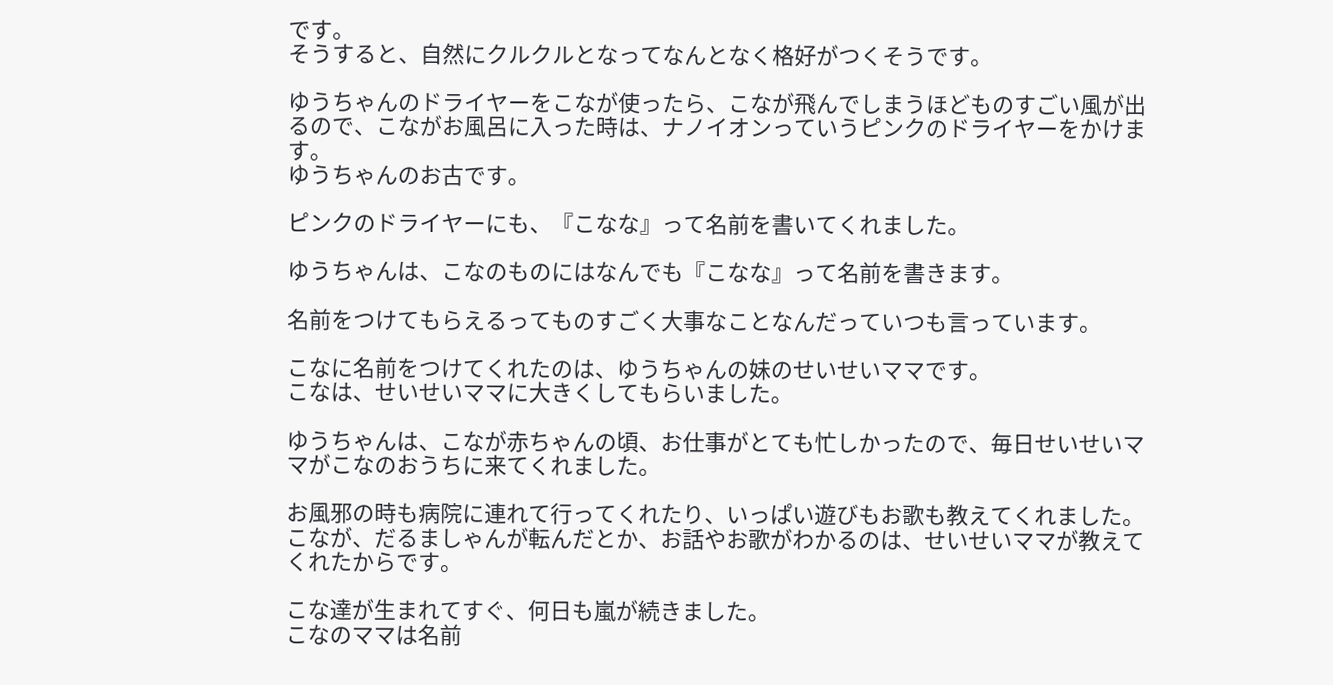です。
そうすると、自然にクルクルとなってなんとなく格好がつくそうです。

ゆうちゃんのドライヤーをこなが使ったら、こなが飛んでしまうほどものすごい風が出るので、こながお風呂に入った時は、ナノイオンっていうピンクのドライヤーをかけます。
ゆうちゃんのお古です。

ピンクのドライヤーにも、『こなな』って名前を書いてくれました。

ゆうちゃんは、こなのものにはなんでも『こなな』って名前を書きます。

名前をつけてもらえるってものすごく大事なことなんだっていつも言っています。

こなに名前をつけてくれたのは、ゆうちゃんの妹のせいせいママです。
こなは、せいせいママに大きくしてもらいました。

ゆうちゃんは、こなが赤ちゃんの頃、お仕事がとても忙しかったので、毎日せいせいママがこなのおうちに来てくれました。

お風邪の時も病院に連れて行ってくれたり、いっぱい遊びもお歌も教えてくれました。
こなが、だるましゃんが転んだとか、お話やお歌がわかるのは、せいせいママが教えてくれたからです。

こな達が生まれてすぐ、何日も嵐が続きました。
こなのママは名前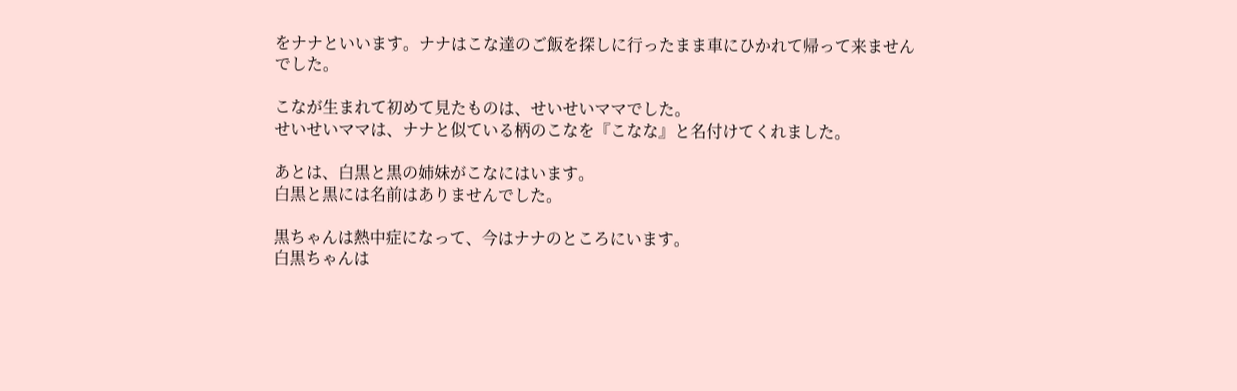をナナといいます。ナナはこな達のご飯を探しに行ったまま車にひかれて帰って来ませんでした。

こなが生まれて初めて見たものは、せいせいママでした。
せいせいママは、ナナと似ている柄のこなを『こなな』と名付けてくれました。

あとは、白黒と黒の姉妹がこなにはいます。
白黒と黒には名前はありませんでした。

黒ちゃんは熱中症になって、今はナナのところにいます。
白黒ちゃんは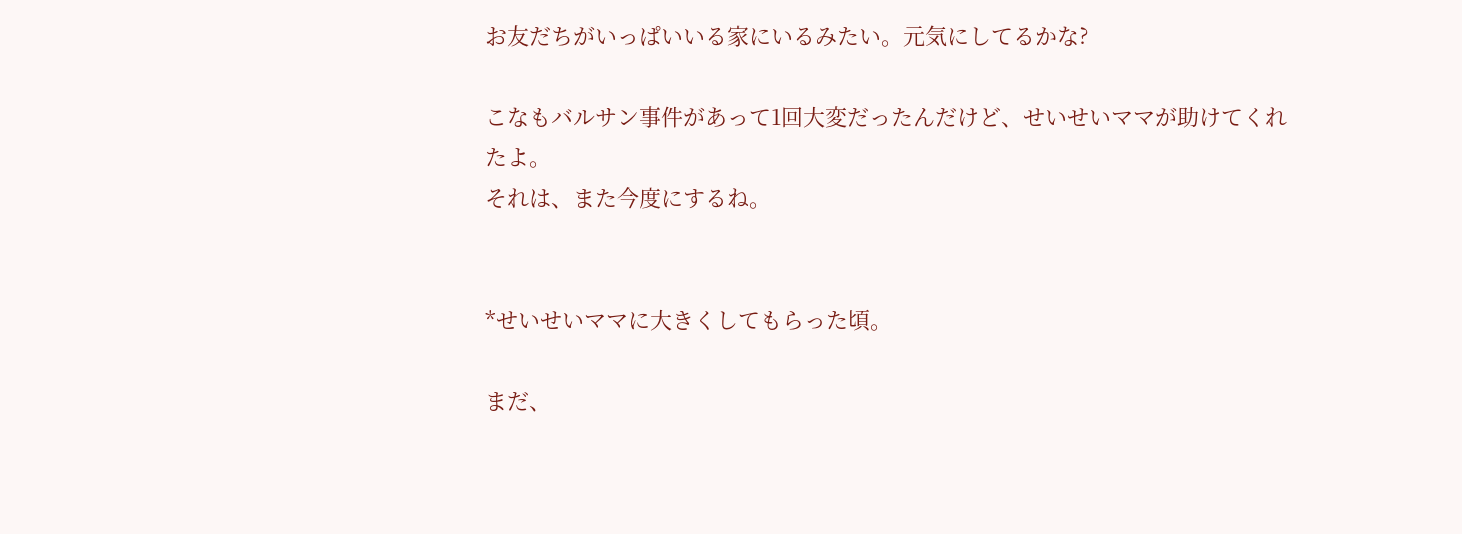お友だちがいっぱいいる家にいるみたい。元気にしてるかな?

こなもバルサン事件があって1回大変だったんだけど、せいせいママが助けてくれたよ。
それは、また今度にするね。


*せいせいママに大きくしてもらった頃。

まだ、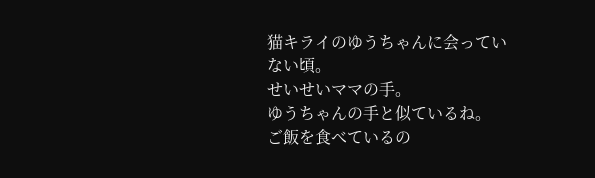猫キライのゆうちゃんに会っていない頃。
せいせいママの手。
ゆうちゃんの手と似ているね。
ご飯を食べているの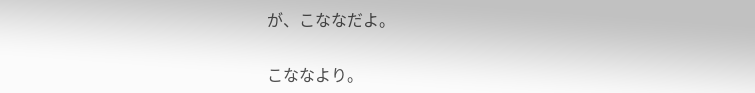が、こななだよ。

こななより。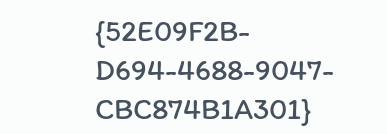{52E09F2B-D694-4688-9047-CBC874B1A301}